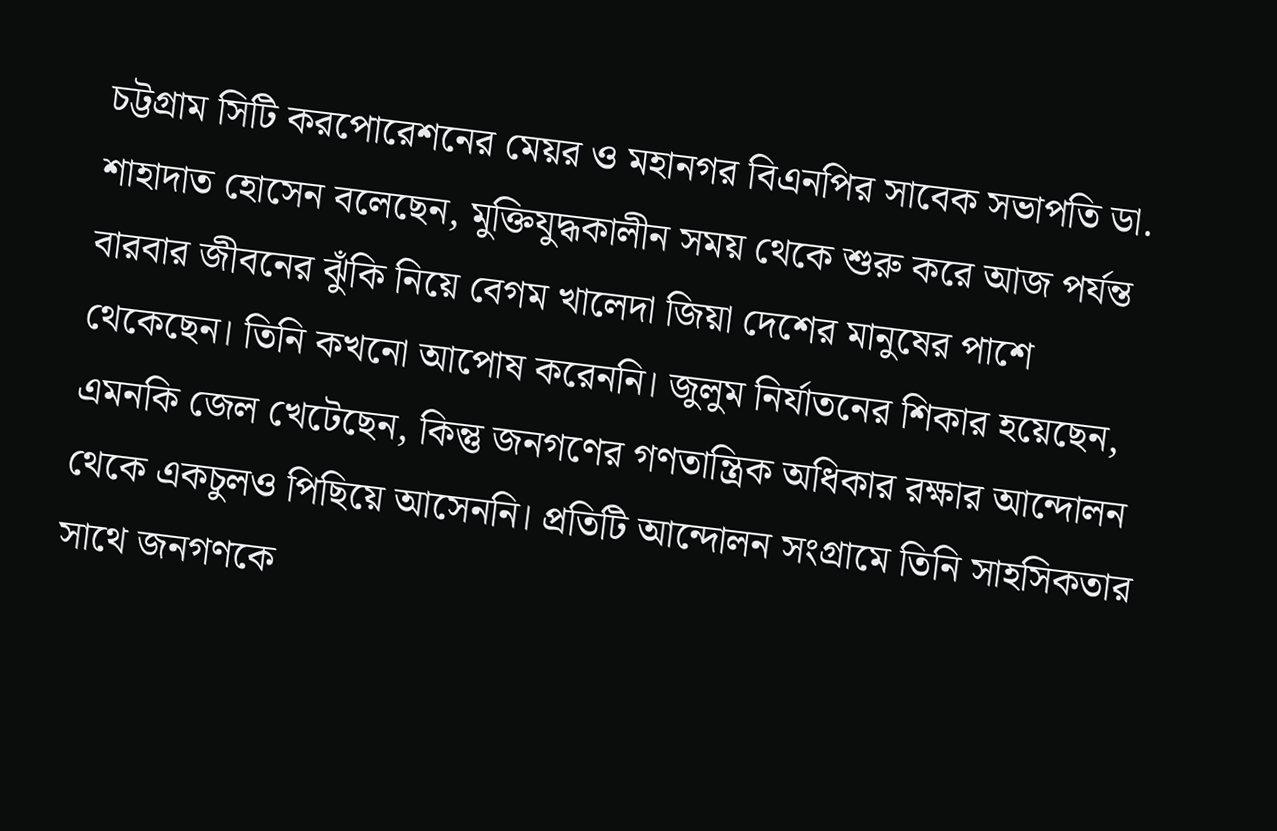চট্টগ্রাম সিটি করপোরেশনের মেয়র ও মহানগর বিএনপির সাবেক সভাপতি ডা. শাহাদাত হোসেন বলেছেন, মুক্তিযুদ্ধকালীন সময় থেকে শুরু করে আজ পর্যন্ত বারবার জীবনের ঝুঁকি নিয়ে বেগম খালেদা জিয়া দেশের মানুষের পাশে থেকেছেন। তিনি কখনো আপোষ করেননি। জুলুম নির্যাতনের শিকার হয়েছেন, এমনকি জেল খেটেছেন, কিন্তু জনগণের গণতান্ত্রিক অধিকার রক্ষার আন্দোলন থেকে একচুলও পিছিয়ে আসেননি। প্রতিটি আন্দোলন সংগ্রামে তিনি সাহসিকতার সাথে জনগণকে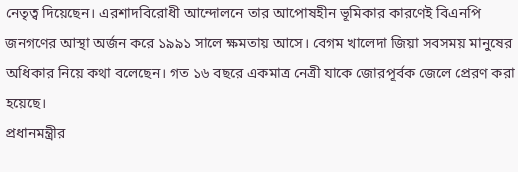নেতৃত্ব দিয়েছেন। এরশাদবিরোধী আন্দোলনে তার আপোষহীন ভূমিকার কারণেই বিএনপি জনগণের আস্থা অর্জন করে ১৯৯১ সালে ক্ষমতায় আসে। বেগম খালেদা জিয়া সবসময় মানুষের অধিকার নিয়ে কথা বলেছেন। গত ১৬ বছরে একমাত্র নেত্রী যাকে জোরপূর্বক জেলে প্রেরণ করা হয়েছে।
প্রধানমন্ত্রীর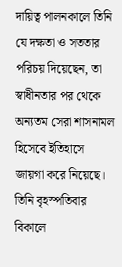দায়িত্ব পালনকালে তিনি যে দক্ষতা ও সততার পরিচয় দিয়েছেন, তা স্বাধীনতার পর থেকে অন্যতম সেরা শাসনামল হিসেবে ইতিহাসে জায়গা করে নিয়েছে।
তিনি বৃহস্পতিবার বিকালে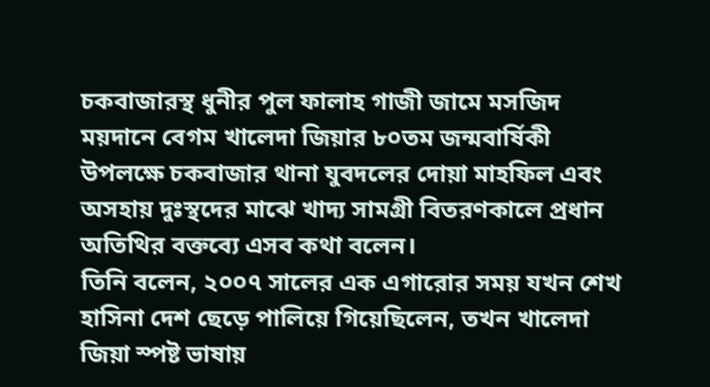চকবাজারস্থ ধুনীর পুল ফালাহ গাজী জামে মসজিদ ময়দানে বেগম খালেদা জিয়ার ৮০তম জন্মবার্ষিকী উপলক্ষে চকবাজার থানা যুবদলের দোয়া মাহফিল এবং অসহায় দুঃস্থদের মাঝে খাদ্য সামগ্রী বিতরণকালে প্রধান অতিথির বক্তব্যে এসব কথা বলেন।
তিনি বলেন, ২০০৭ সালের এক এগারোর সময় যখন শেখ হাসিনা দেশ ছেড়ে পালিয়ে গিয়েছিলেন, তখন খালেদা জিয়া স্পষ্ট ভাষায়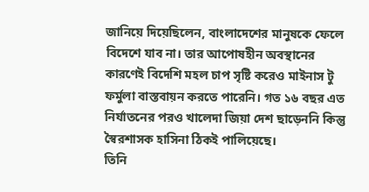জানিয়ে দিয়েছিলেন, বাংলাদেশের মানুষকে ফেলে বিদেশে যাব না। তার আপোষহীন অবস্থানের কারণেই বিদেশি মহল চাপ সৃষ্টি করেও মাইনাস টু ফর্মুলা বাস্তবায়ন করতে পারেনি। গত ১৬ বছর এত নির্যাতনের পরও খালেদা জিয়া দেশ ছাড়েননি কিন্তু স্বৈরশাসক হাসিনা ঠিকই পালিয়েছে।
তিনি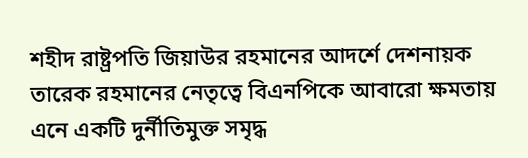শহীদ রাষ্ট্রপতি জিয়াউর রহমানের আদর্শে দেশনায়ক তারেক রহমানের নেতৃত্বে বিএনপিকে আবারো ক্ষমতায় এনে একটি দুর্নীতিমুক্ত সমৃদ্ধ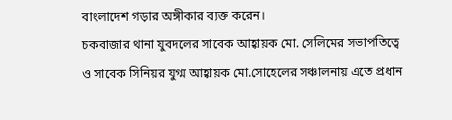বাংলাদেশ গড়ার অঙ্গীকার ব্যক্ত করেন।
চকবাজার থানা যুবদলের সাবেক আহ্বায়ক মো. সেলিমের সভাপতিত্বে ও সাবেক সিনিয়র যুগ্ম আহ্বায়ক মো.সোহেলের সঞ্চালনায় এতে প্রধান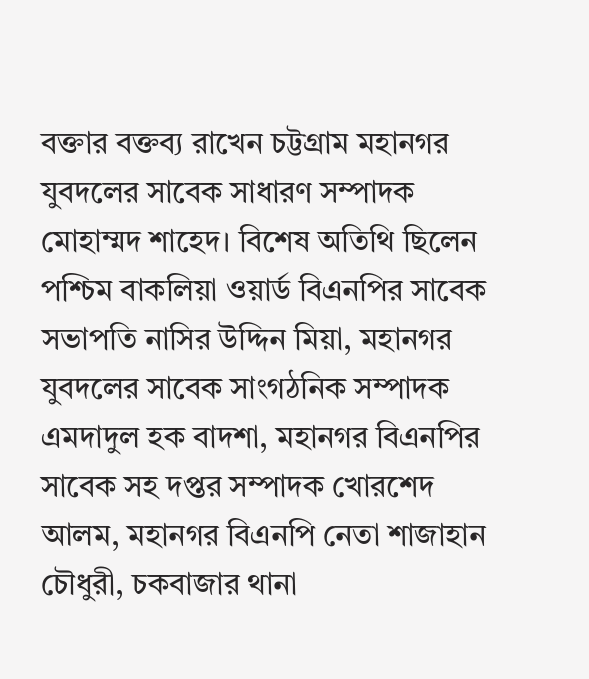বক্তার বক্তব্য রাখেন চট্টগ্রাম মহানগর যুবদলের সাবেক সাধারণ সম্পাদক মোহাম্মদ শাহেদ। বিশেষ অতিথি ছিলেন পশ্চিম বাকলিয়া ওয়ার্ড বিএনপির সাবেক সভাপতি নাসির উদ্দিন মিয়া, মহানগর যুবদলের সাবেক সাংগঠনিক সম্পাদক এমদাদুল হক বাদশা, মহানগর বিএনপির সাবেক সহ দপ্তর সম্পাদক খোরশেদ আলম, মহানগর বিএনপি নেতা শাজাহান চৌধুরী, চকবাজার থানা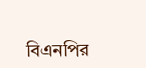বিএনপির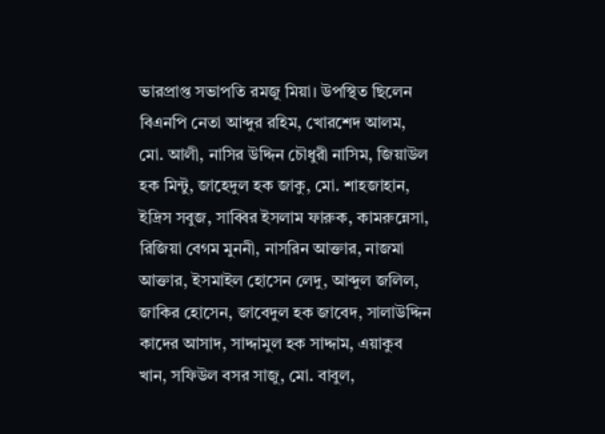ভারপ্রাপ্ত সভাপতি রমজু মিয়া। উপস্থিত ছিলেন বিএনপি নেতা আব্দুর রহিম, খোরশেদ আলম, মো. আলী, নাসির উদ্দিন চৌধুরী নাসিম, জিয়াউল হক মিন্টু, জাহেদুল হক জাকু, মো. শাহজাহান, ইদ্রিস সবুজ, সাব্বির ইসলাম ফারুক, কামরুন্নেসা, রিজিয়া বেগম মুননী, নাসরিন আক্তার, নাজমা আক্তার, ইসমাইল হোসেন লেদু, আব্দুল জলিল, জাকির হোসেন, জাবেদুল হক জাবেদ, সালাউদ্দিন কাদের আসাদ, সাদ্দামুল হক সাদ্দাম, এয়াকুব খান, সফিউল বসর সাজু, মো. বাবুল,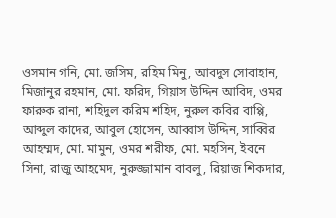ওসমান গনি, মো. জসিম, রহিম মিনু, আবদুস সোবাহান, মিজানুর রহমান, মো. ফরিদ, গিয়াস উদ্দিন আবিদ, ওমর ফারুক রানা, শহিদুল করিম শহিদ, নুরুল কবির বাপ্পি, আব্দুল কাদের, আবুল হোসেন, আব্বাস উদ্দিন, সাব্বির আহম্মদ, মো. মামুন, ওমর শরীফ, মো. মহসিন, ইবনে সিনা, রাজু আহমেদ, নুরুজ্জামান বাবলু, রিয়াজ শিকদার,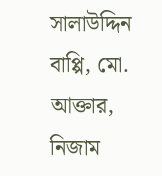সালাউদ্দিন বাপ্পি, মো. আক্তার, নিজাম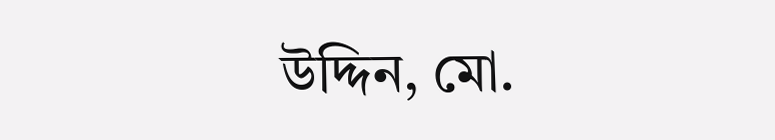উদ্দিন, মো.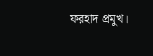ফরহাদ প্রমুখ।